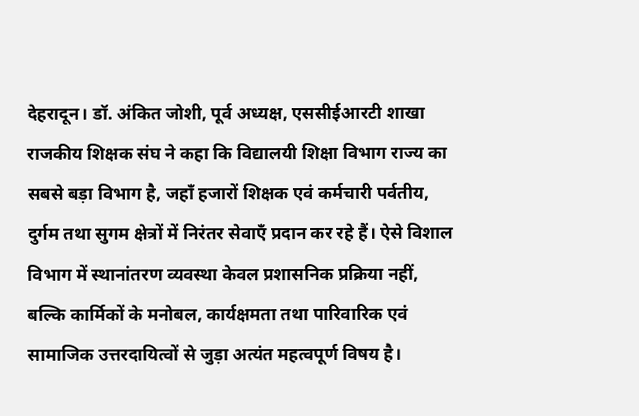देहरादून। डॉ. अंकित जोशी, पूर्व अध्यक्ष, एससीईआरटी शाखा राजकीय शिक्षक संघ ने कहा कि विद्यालयी शिक्षा विभाग राज्य का सबसे बड़ा विभाग है, जहाँ हजारों शिक्षक एवं कर्मचारी पर्वतीय, दुर्गम तथा सुगम क्षेत्रों में निरंतर सेवाएँ प्रदान कर रहे हैं। ऐसे विशाल विभाग में स्थानांतरण व्यवस्था केवल प्रशासनिक प्रक्रिया नहीं, बल्कि कार्मिकों के मनोबल, कार्यक्षमता तथा पारिवारिक एवं सामाजिक उत्तरदायित्वों से जुड़ा अत्यंत महत्वपूर्ण विषय है।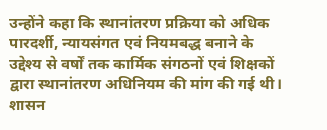उन्होंने कहा कि स्थानांतरण प्रक्रिया को अधिक पारदर्शी, न्यायसंगत एवं नियमबद्ध बनाने के उद्देश्य से वर्षों तक कार्मिक संगठनों एवं शिक्षकों द्वारा स्थानांतरण अधिनियम की मांग की गई थी। शासन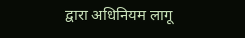द्वारा अधिनियम लागू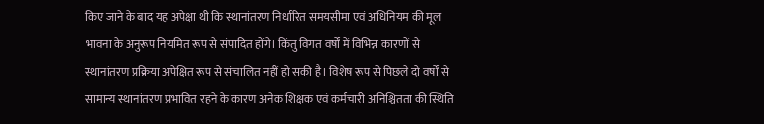किए जाने के बाद यह अपेक्षा थी कि स्थानांतरण निर्धारित समयसीमा एवं अधिनियम की मूल भावना के अनुरूप नियमित रूप से संपादित होंगे। किंतु विगत वर्षों में विभिन्न कारणों से स्थानांतरण प्रक्रिया अपेक्षित रूप से संचालित नहीं हो सकी है। विशेष रूप से पिछले दो वर्षों से सामान्य स्थानांतरण प्रभावित रहने के कारण अनेक शिक्षक एवं कर्मचारी अनिश्चितता की स्थिति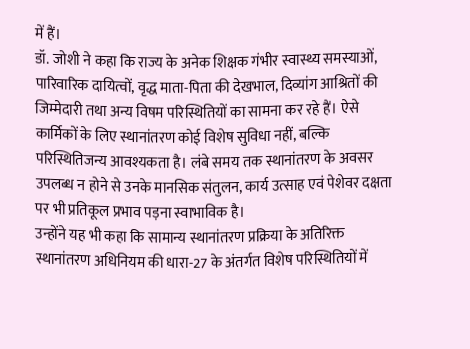में हैं।
डॉ. जोशी ने कहा कि राज्य के अनेक शिक्षक गंभीर स्वास्थ्य समस्याओं, पारिवारिक दायित्वों, वृद्ध माता-पिता की देखभाल, दिव्यांग आश्रितों की जिम्मेदारी तथा अन्य विषम परिस्थितियों का सामना कर रहे हैं। ऐसे कार्मिकों के लिए स्थानांतरण कोई विशेष सुविधा नहीं, बल्कि परिस्थितिजन्य आवश्यकता है। लंबे समय तक स्थानांतरण के अवसर उपलब्ध न होने से उनके मानसिक संतुलन, कार्य उत्साह एवं पेशेवर दक्षता पर भी प्रतिकूल प्रभाव पड़ना स्वाभाविक है।
उन्होंने यह भी कहा कि सामान्य स्थानांतरण प्रक्रिया के अतिरिक्त स्थानांतरण अधिनियम की धारा-27 के अंतर्गत विशेष परिस्थितियों में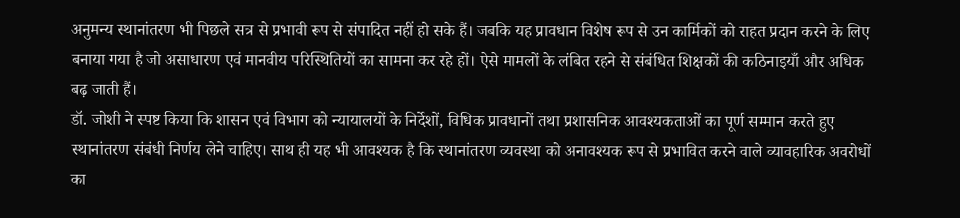अनुमन्य स्थानांतरण भी पिछले सत्र से प्रभावी रूप से संपादित नहीं हो सके हैं। जबकि यह प्रावधान विशेष रूप से उन कार्मिकों को राहत प्रदान करने के लिए बनाया गया है जो असाधारण एवं मानवीय परिस्थितियों का सामना कर रहे हों। ऐसे मामलों के लंबित रहने से संबंधित शिक्षकों की कठिनाइयाँ और अधिक बढ़ जाती हैं।
डॉ. जोशी ने स्पष्ट किया कि शासन एवं विभाग को न्यायालयों के निर्देशों, विधिक प्रावधानों तथा प्रशासनिक आवश्यकताओं का पूर्ण सम्मान करते हुए स्थानांतरण संबंधी निर्णय लेने चाहिए। साथ ही यह भी आवश्यक है कि स्थानांतरण व्यवस्था को अनावश्यक रूप से प्रभावित करने वाले व्यावहारिक अवरोधों का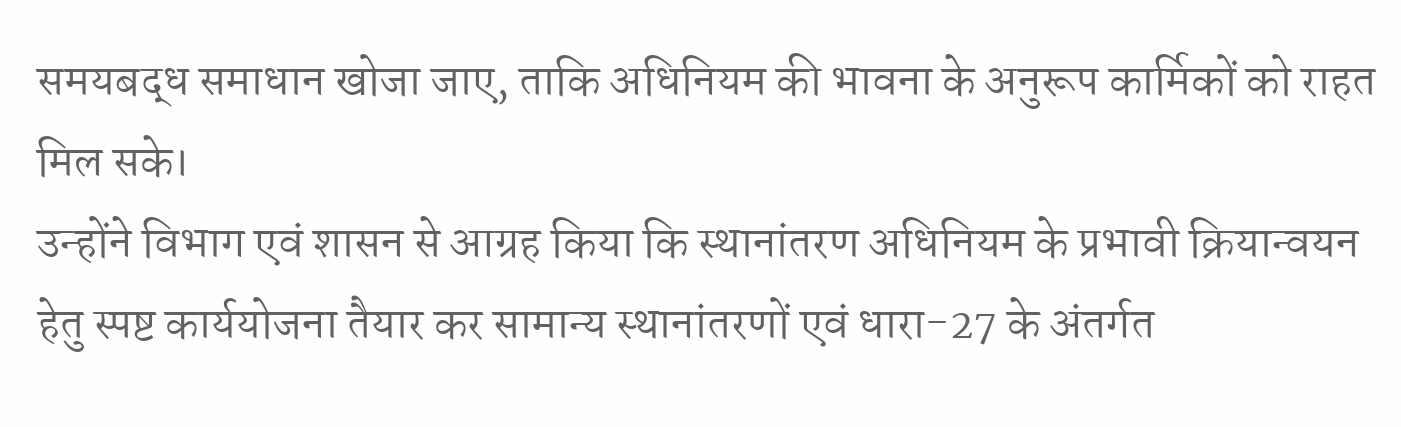समयबद्ध समाधान खोजा जाए, ताकि अधिनियम की भावना के अनुरूप कार्मिकों को राहत मिल सके।
उन्होंने विभाग एवं शासन से आग्रह किया कि स्थानांतरण अधिनियम के प्रभावी क्रियान्वयन हेतु स्पष्ट कार्ययोजना तैयार कर सामान्य स्थानांतरणों एवं धारा-27 के अंतर्गत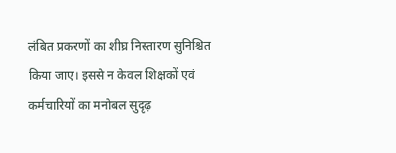लंबित प्रकरणों का शीघ्र निस्तारण सुनिश्चित किया जाए। इससे न केवल शिक्षकों एवं कर्मचारियों का मनोबल सुदृढ़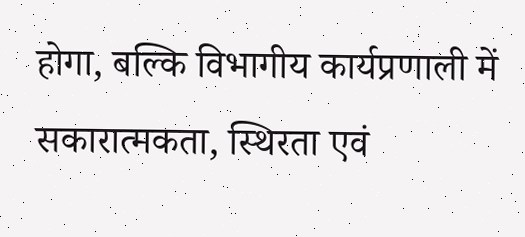होगा, बल्कि विभागीय कार्यप्रणाली में सकारात्मकता, स्थिरता एवं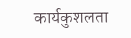कार्यकुशलता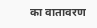का वातावरण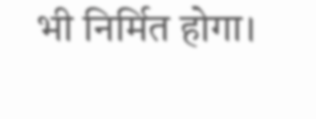भी निर्मित होगा।